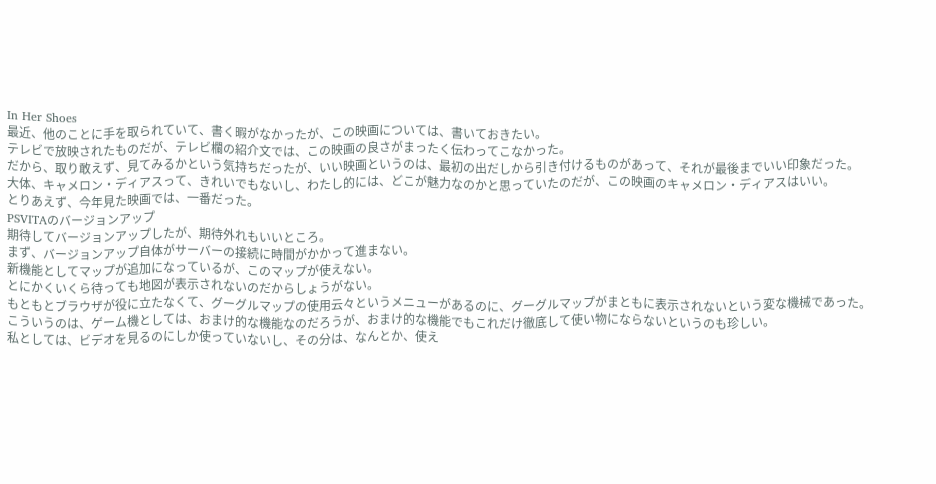In Her Shoes
最近、他のことに手を取られていて、書く暇がなかったが、この映画については、書いておきたい。
テレビで放映されたものだが、テレビ欄の紹介文では、この映画の良さがまったく伝わってこなかった。
だから、取り敢えず、見てみるかという気持ちだったが、いい映画というのは、最初の出だしから引き付けるものがあって、それが最後までいい印象だった。
大体、キャメロン・ディアスって、きれいでもないし、わたし的には、どこが魅力なのかと思っていたのだが、この映画のキャメロン・ディアスはいい。
とりあえず、今年見た映画では、一番だった。
PSVITAのバージョンアップ
期待してバージョンアップしたが、期待外れもいいところ。
まず、バージョンアップ自体がサーバーの接続に時間がかかって進まない。
新機能としてマップが追加になっているが、このマップが使えない。
とにかくいくら待っても地図が表示されないのだからしょうがない。
もともとブラウザが役に立たなくて、グーグルマップの使用云々というメニューがあるのに、グーグルマップがまともに表示されないという変な機械であった。
こういうのは、ゲーム機としては、おまけ的な機能なのだろうが、おまけ的な機能でもこれだけ徹底して使い物にならないというのも珍しい。
私としては、ビデオを見るのにしか使っていないし、その分は、なんとか、使え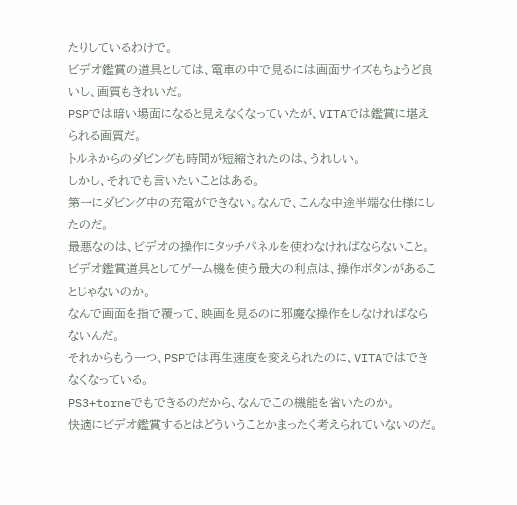たりしているわけで。
ビデオ鑑賞の道具としては、電車の中で見るには画面サイズもちょうど良いし、画質もきれいだ。
PSPでは暗い場面になると見えなくなっていたが、VITAでは鑑賞に堪えられる画質だ。
トルネからのダビングも時間が短縮されたのは、うれしい。
しかし、それでも言いたいことはある。
第一にダビング中の充電ができない。なんで、こんな中途半端な仕様にしたのだ。
最悪なのは、ビデオの操作にタッチパネルを使わなければならないこと。
ビデオ鑑賞道具としてゲーム機を使う最大の利点は、操作ボタンがあることじゃないのか。
なんで画面を指で覆って、映画を見るのに邪魔な操作をしなければならないんだ。
それからもう一つ、PSPでは再生速度を変えられたのに、VITAではできなくなっている。
PS3+torneでもできるのだから、なんでこの機能を省いたのか。
快適にビデオ鑑賞するとはどういうことかまったく考えられていないのだ。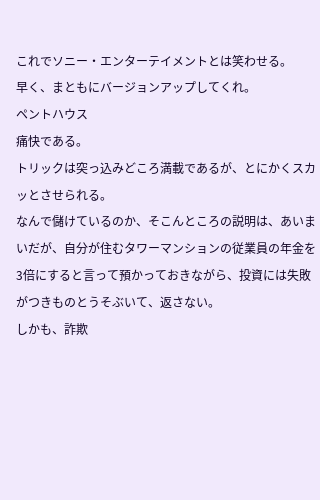これでソニー・エンターテイメントとは笑わせる。
早く、まともにバージョンアップしてくれ。
ペントハウス
痛快である。
トリックは突っ込みどころ満載であるが、とにかくスカッとさせられる。
なんで儲けているのか、そこんところの説明は、あいまいだが、自分が住むタワーマンションの従業員の年金を3倍にすると言って預かっておきながら、投資には失敗がつきものとうそぶいて、返さない。
しかも、詐欺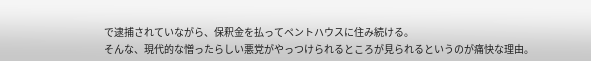で逮捕されていながら、保釈金を払ってペントハウスに住み続ける。
そんな、現代的な憎ったらしい悪党がやっつけられるところが見られるというのが痛快な理由。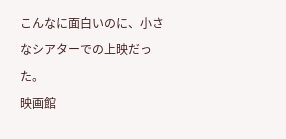こんなに面白いのに、小さなシアターでの上映だった。
映画館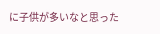に子供が多いなと思った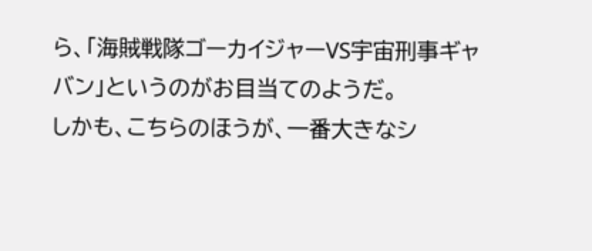ら、「海賊戦隊ゴーカイジャーVS宇宙刑事ギャバン」というのがお目当てのようだ。
しかも、こちらのほうが、一番大きなシ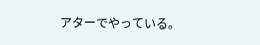アターでやっている。